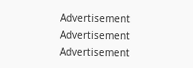Advertisement
Advertisement
Advertisement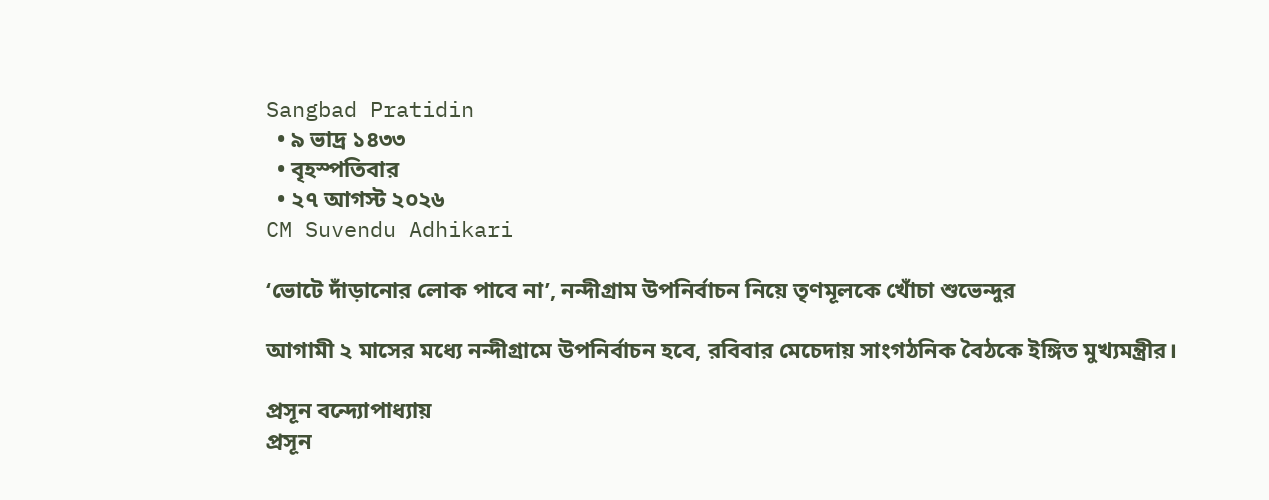Sangbad Pratidin
  • ৯ ভাদ্র ১৪৩৩
  • বৃহস্পতিবার
  • ২৭ আগস্ট ২০২৬
CM Suvendu Adhikari

‘ভোটে দাঁড়ানোর লোক পাবে না’, নন্দীগ্রাম উপনির্বাচন নিয়ে তৃণমূলকে খোঁচা শুভেন্দুর

আগামী ২ মাসের মধ্যে নন্দীগ্রামে উপনির্বাচন হবে, রবিবার মেচেদায় সাংগঠনিক বৈঠকে ইঙ্গিত মুখ্যমন্ত্রীর।

প্রসূন বন্দ্যোপাধ্যায়
প্রসূন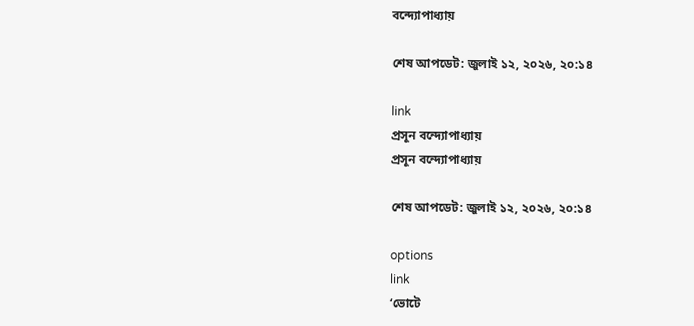বন্দ্যোপাধ্যায়

শেষ আপডেট: জুলাই ১২, ২০২৬, ২০:১৪

link
প্রসূন বন্দ্যোপাধ্যায়
প্রসূন বন্দ্যোপাধ্যায়

শেষ আপডেট: জুলাই ১২, ২০২৬, ২০:১৪

options
link
‘ভোটে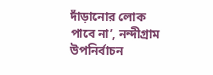দাঁড়ানোর লোক পাবে না’, নন্দীগ্রাম উপনির্বাচন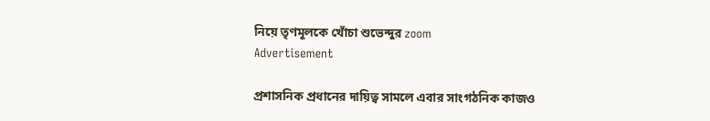নিয়ে তৃণমূলকে খোঁচা শুভেন্দুর zoom
Advertisement

প্রশাসনিক প্রধানের দায়িত্ব সামলে এবার সাংগঠনিক কাজও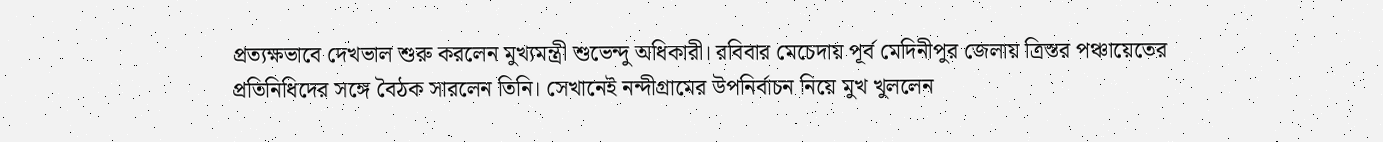প্রত্যক্ষভাবে দেখভাল শুরু করলেন মুখ্যমন্ত্রী শুভেন্দু অধিকারী। রবিবার মেচেদায় পূর্ব মেদিনীপুর জেলায় ত্রিস্তর পঞ্চায়েতের প্রতিনিধিদের সঙ্গে বৈঠক সারলেন তিনি। সেখানেই নন্দীগ্রামের উপনির্বাচন নিয়ে মুখ খুললেন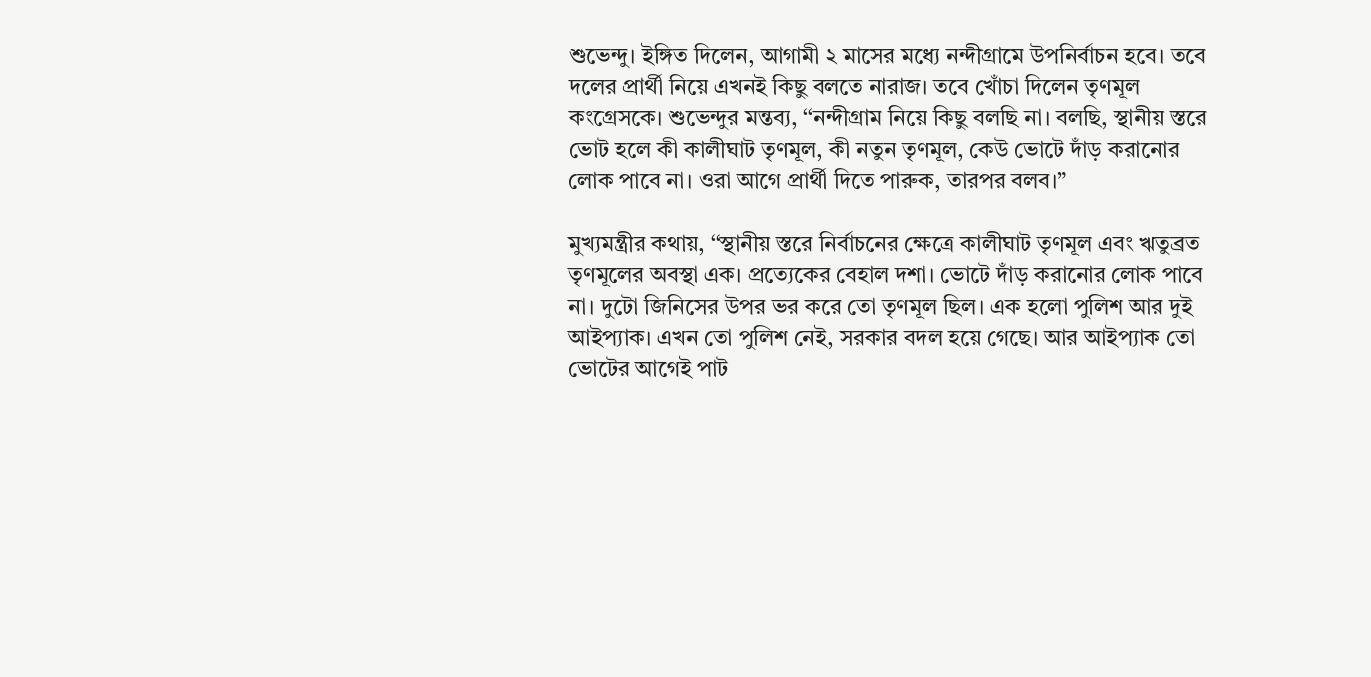শুভেন্দু। ইঙ্গিত দিলেন, আগামী ২ মাসের মধ্যে নন্দীগ্রামে উপনির্বাচন হবে। তবে দলের প্রার্থী নিয়ে এখনই কিছু বলতে নারাজ। তবে খোঁচা দিলেন তৃণমূল কংগ্রেসকে। শুভেন্দুর মন্তব্য, ‘‘নন্দীগ্রাম নিয়ে কিছু বলছি না। বলছি, স্থানীয় স্তরে ভোট হলে কী কালীঘাট তৃণমূল, কী নতুন তৃণমূল, কেউ ভোটে দাঁড় করানোর লোক পাবে না। ওরা আগে প্রার্থী দিতে পারুক, তারপর বলব।”

মুখ্যমন্ত্রীর কথায়, ‘‘স্থানীয় স্তরে নির্বাচনের ক্ষেত্রে কালীঘাট তৃণমূল এবং ঋতুব্রত তৃণমূলের অবস্থা এক। প্রত্যেকের বেহাল দশা। ভোটে দাঁড় করানোর লোক পাবে না। দুটো জিনিসের উপর ভর করে তো তৃণমূল ছিল। এক হলো পুলিশ আর দুই আইপ্যাক। এখন তো পুলিশ নেই, সরকার বদল হয়ে গেছে। আর আইপ্যাক তো ভোটের আগেই পাট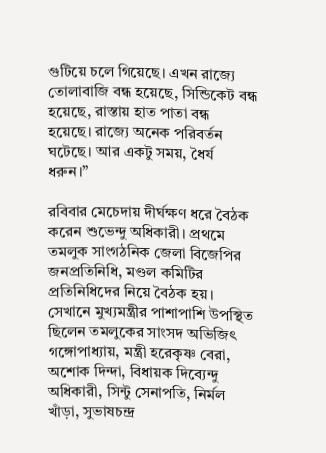গুটিয়ে চলে গিয়েছে। এখন রাজ্যে তোলাবাজি বন্ধ হয়েছে, সিন্ডিকেট বন্ধ হয়েছে, রাস্তায় হাত পাতা বন্ধ হয়েছে। রাজ্যে অনেক পরিবর্তন ঘটেছে। আর একটু সময়, ধৈর্য ধরুন।”

রবিবার মেচেদায় দীর্ঘক্ষণ ধরে বৈঠক করেন শুভেন্দু অধিকারী। প্রথমে তমলুক সাংগঠনিক জেলা বিজেপির জনপ্রতিনিধি, মণ্ডল কমিটির প্রতিনিধিদের নিয়ে বৈঠক হয়। সেখানে মুখ্যমন্ত্রীর পাশাপাশি উপস্থিত ছিলেন তমলুকের সাংসদ অভিজিৎ গঙ্গোপাধ্যায়, মন্ত্রী হরেকৃষ্ণ বেরা, অশোক দিন্দা, বিধায়ক দিব্যেন্দু অধিকারী, সিন্টু সেনাপতি, নির্মল খাঁড়া, সুভাষচন্দ্র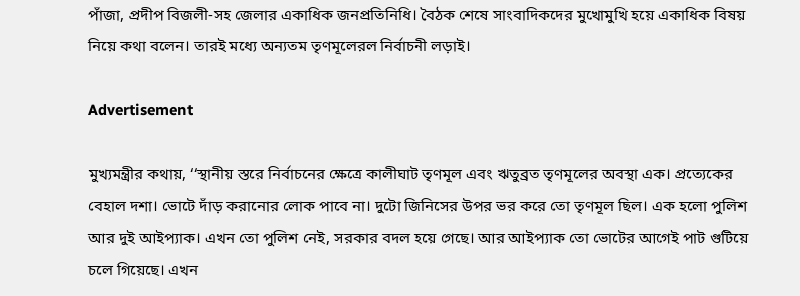পাঁজা, প্রদীপ বিজলী-সহ জেলার একাধিক জনপ্রতিনিধি। বৈঠক শেষে সাংবাদিকদের মুখোমুখি হয়ে একাধিক বিষয় নিয়ে কথা বলেন। তারই মধ্যে অন্যতম তৃণমূলেরল নির্বাচনী লড়াই।

Advertisement

মুখ্যমন্ত্রীর কথায়, ‘‘স্থানীয় স্তরে নির্বাচনের ক্ষেত্রে কালীঘাট তৃণমূল এবং ঋতুব্রত তৃণমূলের অবস্থা এক। প্রত্যেকের বেহাল দশা। ভোটে দাঁড় করানোর লোক পাবে না। দুটো জিনিসের উপর ভর করে তো তৃণমূল ছিল। এক হলো পুলিশ আর দুই আইপ্যাক। এখন তো পুলিশ নেই, সরকার বদল হয়ে গেছে। আর আইপ্যাক তো ভোটের আগেই পাট গুটিয়ে চলে গিয়েছে। এখন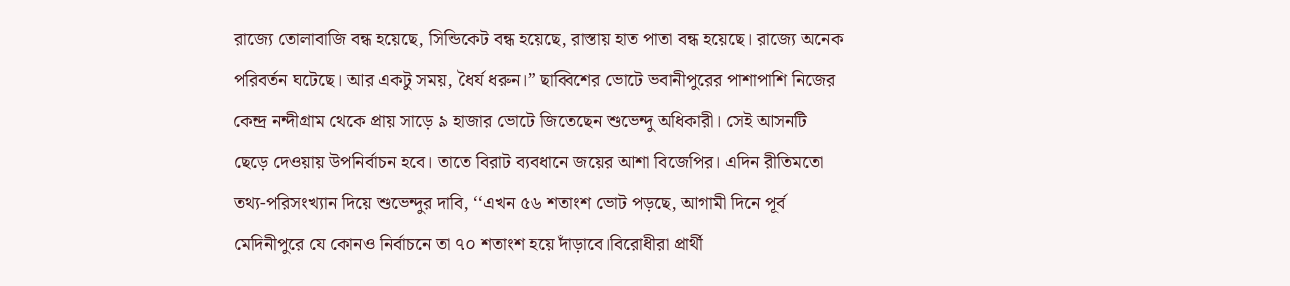রাজ্যে তোলাবাজি বন্ধ হয়েছে, সিন্ডিকেট বন্ধ হয়েছে, রাস্তায় হাত পাতা বন্ধ হয়েছে। রাজ্যে অনেক পরিবর্তন ঘটেছে। আর একটু সময়, ধৈর্য ধরুন।” ছাব্বিশের ভোটে ভবানীপুরের পাশাপাশি নিজের কেন্দ্র নন্দীগ্রাম থেকে প্রায় সাড়ে ৯ হাজার ভোটে জিতেছেন শুভেন্দু অধিকারী। সেই আসনটি ছেড়ে দেওয়ায় উপনির্বাচন হবে। তাতে বিরাট ব্যবধানে জয়ের আশা বিজেপির। এদিন রীতিমতো তথ্য-পরিসংখ্যান দিয়ে শুভেন্দুর দাবি, ‘‘এখন ৫৬ শতাংশ ভোট পড়ছে, আগামী দিনে পূর্ব মেদিনীপুরে যে কোনও নির্বাচনে তা ৭০ শতাংশ হয়ে দাঁড়াবে।বিরোধীরা প্রার্থী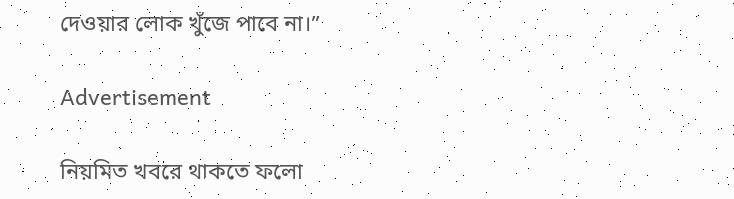দেওয়ার লোক খুঁজে পাবে না।”

Advertisement

নিয়মিত খবরে থাকতে ফলো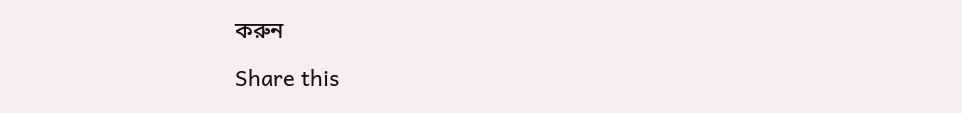করুন

Share this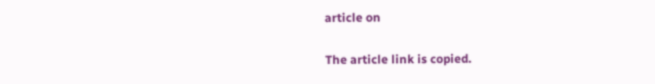article on

The article link is copied.